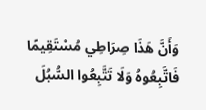وَأَنَّ هَذَا صِرَاطِي مُسْتَقِيمًا فَاتَّبِعُوهُ وَلَا تَتَّبِعُوا السُّبُلَ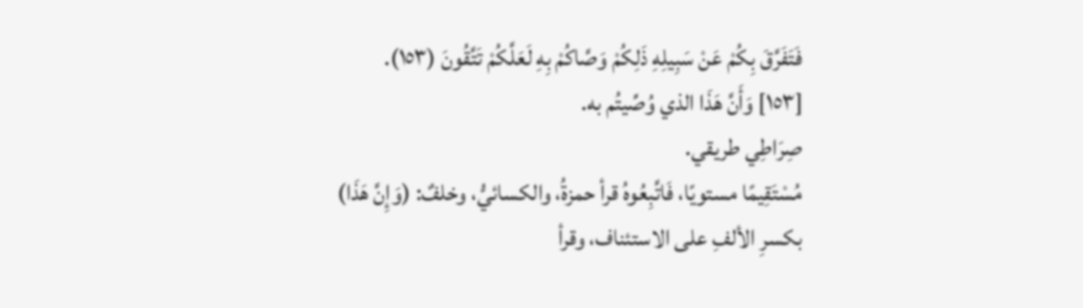فَتَفَرَّقَ بِكُمْ عَنْ سَبِيلِهِ ذَلِكُمْ وَصَّاكُمْ بِهِ لَعَلَّكُمْ تَتَّقُونَ (١٥٣).
[١٥٣] وَأَنَّ هَذَا الذي وُصِّيتُم به.
صِرَاطِي طريقي.
مُسْتَقِيمًا مستويًا، فَاتَّبِعُوهُ قرأ حمزةُ، والكسائيُّ، وخلفٌ: (وَإِنَّ هَذَا) بكسرِ الألفِ على الاستئناف، وقرأ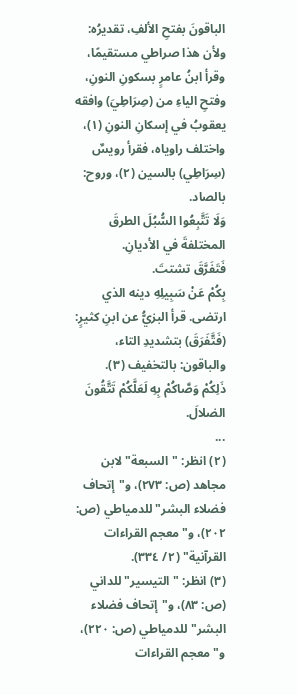الباقونَ بفتحِ الألفِ، تقديرُه: ولأن هذا صراطي مستقيمًا، وقرأ ابنُ عامرٍ بسكونِ النونِ، وفتحِ الياءِ من (صِرَاطِيَ) وافقه يعقوبُ في إسكانِ النونِ (١)، واختلف راوياه، فقرأ رويسٌ (سِرَاطِي) بالسين (٢)، وروح: بالصاد.
وَلَا تَتَّبِعُوا السُّبُلَ الطرقَ المختلفةَ في الأديانِ.
فَتَفَرَّقَ تشتتَ.
بِكُمْ عَنْ سَبِيلِهِ دينه الذي ارتضى. قرأ البزيُّ عن ابنِ كثيرٍ: (فَتَّفَرَقَ) بتشديدِ التاء، والباقون: بالتخفيف (٣).
ذَلِكُمْ وَصَّاكُمْ بِهِ لَعَلَّكُمْ تَتَّقُونَ الضلالَ.
...
(٢) انظر: "السبعة" لابن مجاهد (ص: ٢٧٣)، و"إتحاف فضلاء البشر" للدمياطي (ص: ٢٠٢)، و"معجم القراءات القرآنية" (٢/ ٣٣٤).
(٣) انظر: "التيسير" للداني (ص: ٨٣)، و"إتحاف فضلاء البشر" للدمياطي (ص: ٢٢٠)، و"معجم القراءات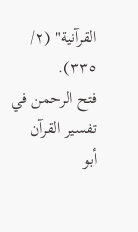القرآنية" (٢/ ٣٣٥).
فتح الرحمن في تفسير القرآن
أبو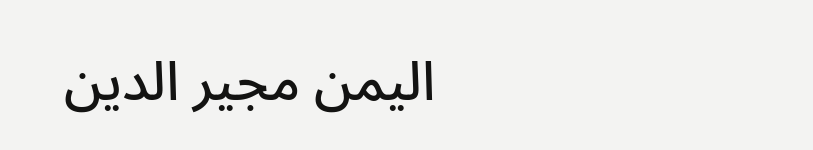اليمن مجير الدين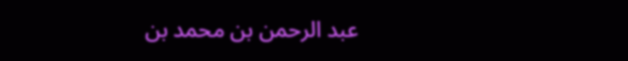عبد الرحمن بن محمد بن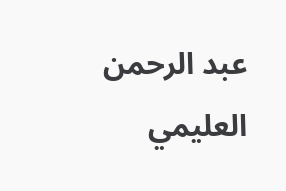عبد الرحمن العليمي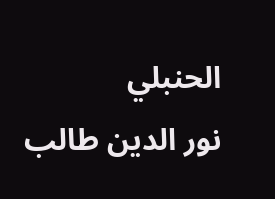الحنبلي
نور الدين طالب